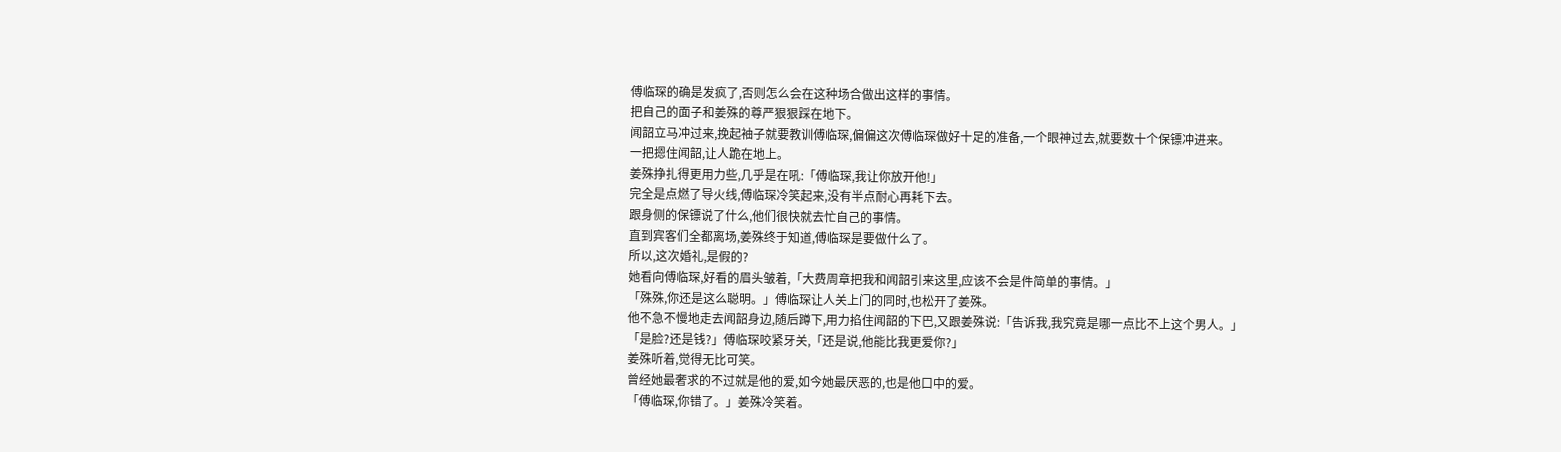傅临琛的确是发疯了,否则怎么会在这种场合做出这样的事情。
把自己的面子和姜殊的尊严狠狠踩在地下。
闻韶立马冲过来,挽起袖子就要教训傅临琛,偏偏这次傅临琛做好十足的准备,一个眼神过去,就要数十个保镖冲进来。
一把摁住闻韶,让人跪在地上。
姜殊挣扎得更用力些,几乎是在吼:「傅临琛,我让你放开他!」
完全是点燃了导火线,傅临琛冷笑起来,没有半点耐心再耗下去。
跟身侧的保镖说了什么,他们很快就去忙自己的事情。
直到宾客们全都离场,姜殊终于知道,傅临琛是要做什么了。
所以,这次婚礼,是假的?
她看向傅临琛,好看的眉头皱着,「大费周章把我和闻韶引来这里,应该不会是件简单的事情。」
「殊殊,你还是这么聪明。」傅临琛让人关上门的同时,也松开了姜殊。
他不急不慢地走去闻韶身边,随后蹲下,用力掐住闻韶的下巴,又跟姜殊说:「告诉我,我究竟是哪一点比不上这个男人。」
「是脸?还是钱?」傅临琛咬紧牙关,「还是说,他能比我更爱你?」
姜殊听着,觉得无比可笑。
曾经她最奢求的不过就是他的爱,如今她最厌恶的,也是他口中的爱。
「傅临琛,你错了。」姜殊冷笑着。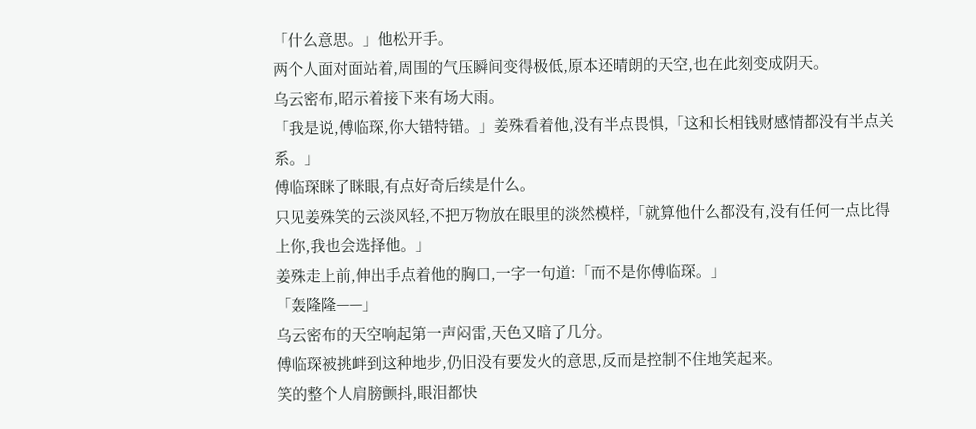「什么意思。」他松开手。
两个人面对面站着,周围的气压瞬间变得极低,原本还晴朗的天空,也在此刻变成阴天。
乌云密布,昭示着接下来有场大雨。
「我是说,傅临琛,你大错特错。」姜殊看着他,没有半点畏惧,「这和长相钱财感情都没有半点关系。」
傅临琛眯了眯眼,有点好奇后续是什么。
只见姜殊笑的云淡风轻,不把万物放在眼里的淡然模样,「就算他什么都没有,没有任何一点比得上你,我也会选择他。」
姜殊走上前,伸出手点着他的胸口,一字一句道:「而不是你傅临琛。」
「轰隆隆——」
乌云密布的天空响起第一声闷雷,天色又暗了几分。
傅临琛被挑衅到这种地步,仍旧没有要发火的意思,反而是控制不住地笑起来。
笑的整个人肩膀颤抖,眼泪都快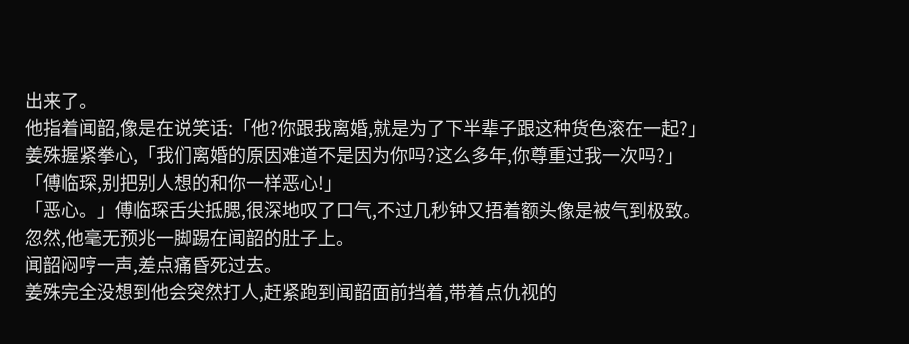出来了。
他指着闻韶,像是在说笑话:「他?你跟我离婚,就是为了下半辈子跟这种货色滚在一起?」
姜殊握紧拳心,「我们离婚的原因难道不是因为你吗?这么多年,你尊重过我一次吗?」
「傅临琛,别把别人想的和你一样恶心!」
「恶心。」傅临琛舌尖抵腮,很深地叹了口气,不过几秒钟又捂着额头像是被气到极致。
忽然,他毫无预兆一脚踢在闻韶的肚子上。
闻韶闷哼一声,差点痛昏死过去。
姜殊完全没想到他会突然打人,赶紧跑到闻韶面前挡着,带着点仇视的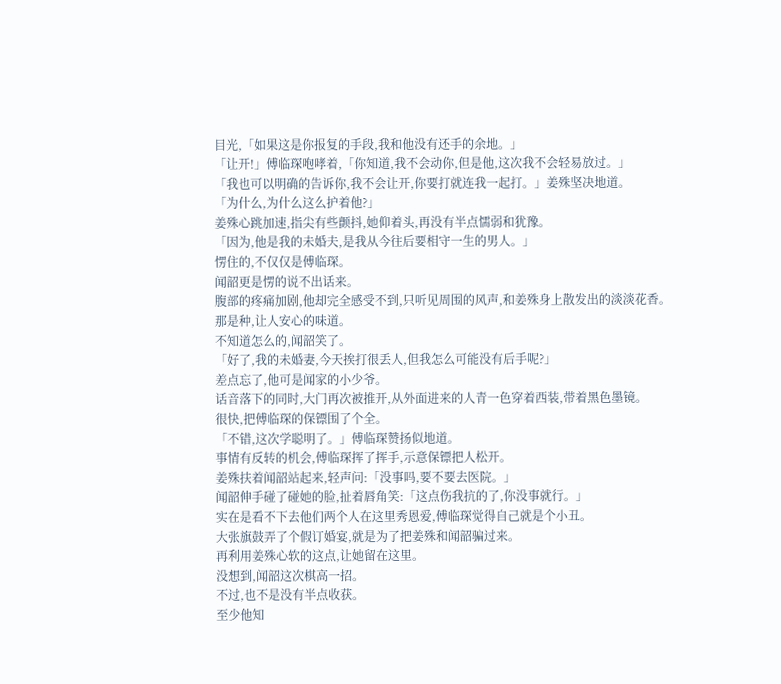目光,「如果这是你报复的手段,我和他没有还手的余地。」
「让开!」傅临琛咆哮着,「你知道,我不会动你,但是他,这次我不会轻易放过。」
「我也可以明确的告诉你,我不会让开,你要打就连我一起打。」姜殊坚决地道。
「为什么,为什么这么护着他?」
姜殊心跳加速,指尖有些颤抖,她仰着头,再没有半点懦弱和犹豫。
「因为,他是我的未婚夫,是我从今往后要相守一生的男人。」
愣住的,不仅仅是傅临琛。
闻韶更是愣的说不出话来。
腹部的疼痛加剧,他却完全感受不到,只听见周围的风声,和姜殊身上散发出的淡淡花香。
那是种,让人安心的味道。
不知道怎么的,闻韶笑了。
「好了,我的未婚妻,今天挨打很丢人,但我怎么可能没有后手呢?」
差点忘了,他可是闻家的小少爷。
话音落下的同时,大门再次被推开,从外面进来的人青一色穿着西装,带着黑色墨镜。
很快,把傅临琛的保镖围了个全。
「不错,这次学聪明了。」傅临琛赞扬似地道。
事情有反转的机会,傅临琛挥了挥手,示意保镖把人松开。
姜殊扶着闻韶站起来,轻声问:「没事吗,要不要去医院。」
闻韶伸手碰了碰她的脸,扯着唇角笑:「这点伤我抗的了,你没事就行。」
实在是看不下去他们两个人在这里秀恩爱,傅临琛觉得自己就是个小丑。
大张旗鼓弄了个假订婚宴,就是为了把姜殊和闻韶骗过来。
再利用姜殊心软的这点,让她留在这里。
没想到,闻韶这次棋高一招。
不过,也不是没有半点收获。
至少他知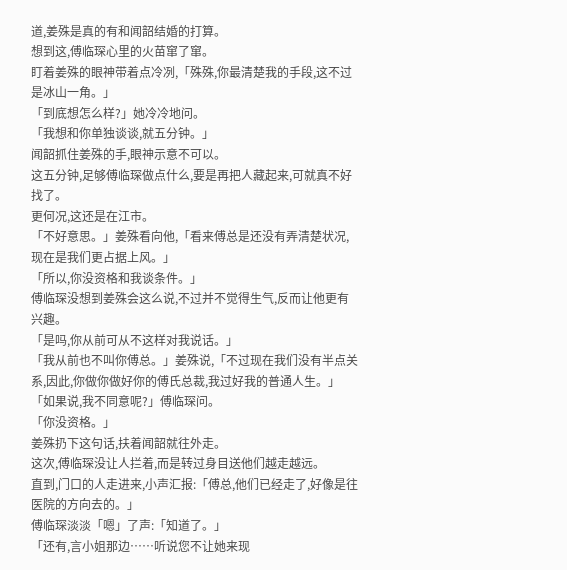道,姜殊是真的有和闻韶结婚的打算。
想到这,傅临琛心里的火苗窜了窜。
盯着姜殊的眼神带着点冷冽,「殊殊,你最清楚我的手段,这不过是冰山一角。」
「到底想怎么样?」她冷冷地问。
「我想和你单独谈谈,就五分钟。」
闻韶抓住姜殊的手,眼神示意不可以。
这五分钟,足够傅临琛做点什么,要是再把人藏起来,可就真不好找了。
更何况,这还是在江市。
「不好意思。」姜殊看向他,「看来傅总是还没有弄清楚状况,现在是我们更占据上风。」
「所以,你没资格和我谈条件。」
傅临琛没想到姜殊会这么说,不过并不觉得生气,反而让他更有兴趣。
「是吗,你从前可从不这样对我说话。」
「我从前也不叫你傅总。」姜殊说,「不过现在我们没有半点关系,因此,你做你做好你的傅氏总裁,我过好我的普通人生。」
「如果说,我不同意呢?」傅临琛问。
「你没资格。」
姜殊扔下这句话,扶着闻韶就往外走。
这次,傅临琛没让人拦着,而是转过身目送他们越走越远。
直到,门口的人走进来,小声汇报:「傅总,他们已经走了,好像是往医院的方向去的。」
傅临琛淡淡「嗯」了声:「知道了。」
「还有,言小姐那边……听说您不让她来现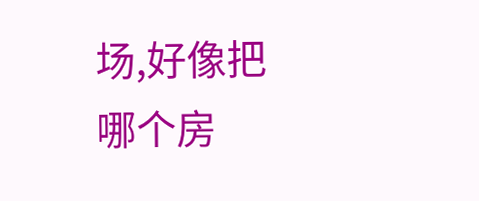场,好像把哪个房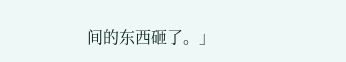间的东西砸了。」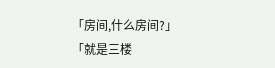「房间,什么房间?」
「就是三楼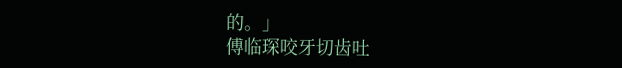的。」
傅临琛咬牙切齿吐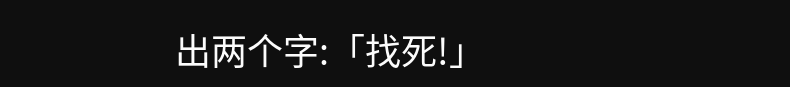出两个字:「找死!」